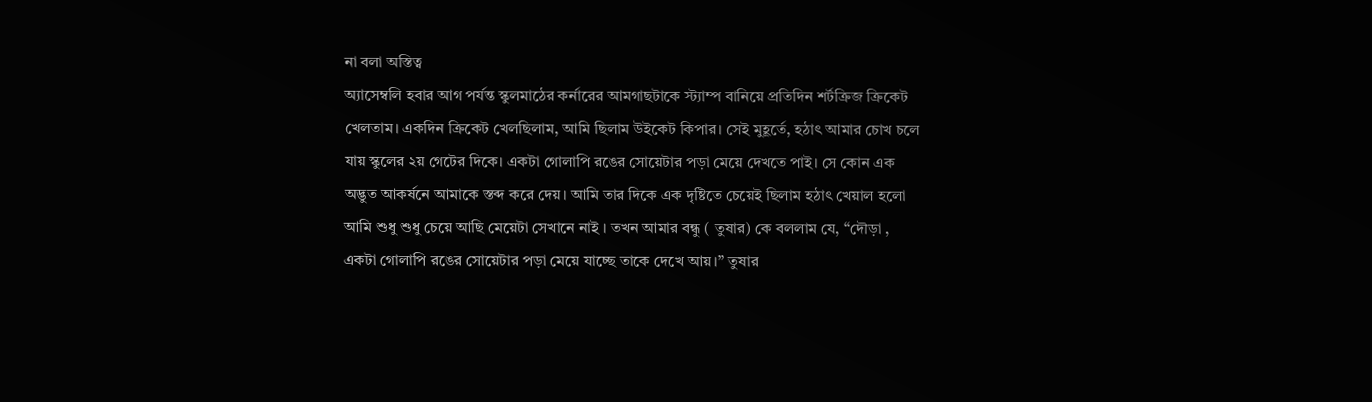না বলা অস্তিত্ব
অ্যাসেম্বলি হবার আগ পর্যন্ত স্কুলমাঠের কর্নারের আমগাছটাকে স্ট্যাম্প বানিয়ে প্রতিদিন শর্টক্রিজ ক্রিকেট খেলতাম। একদিন ক্রিকেট খেলছিলাম, আমি ছিলাম উইকেট কিপার। সেই মুহূর্তে, হঠাৎ আমার চোখ চলে যায় স্কুলের ২য় গেটের দিকে। একটা গোলাপি রঙের সোয়েটার পড়া মেয়ে দেখতে পাই। সে কোন এক অদ্ভুত আকর্ষনে আমাকে স্তব্দ করে দেয়। আমি তার দিকে এক দৃষ্টিতে চেয়েই ছিলাম হঠাৎ খেয়াল হলো আমি শুধু শুধু চেয়ে আছি মেয়েটা সেখানে নাই । তখন আমার বন্ধু ( তুষার) কে বললাম যে, “দৌড়া , একটা গোলাপি রঙের সোয়েটার পড়া মেয়ে যাচ্ছে তাকে দেখে আয়।” তুষার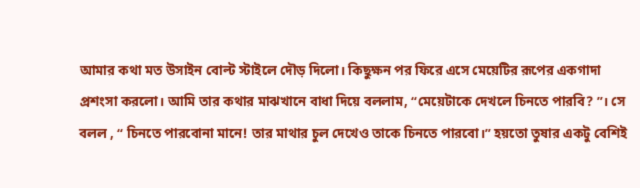আমার কথা মত উসাইন বোল্ট স্টাইলে দৌড় দিলো। কিছুক্ষন পর ফিরে এসে মেয়েটির রূপের একগাদা প্রশংসা করলো। আমি তার কথার মাঝখানে বাধা দিয়ে বললাম, “মেয়েটাকে দেখলে চিনতে পারবি? ”। সে বলল , “ চিনতে পারবোনা মানে! তার মাথার চুল দেখেও তাকে চিনতে পারবো।” হয়তো তুষার একটু বেশিই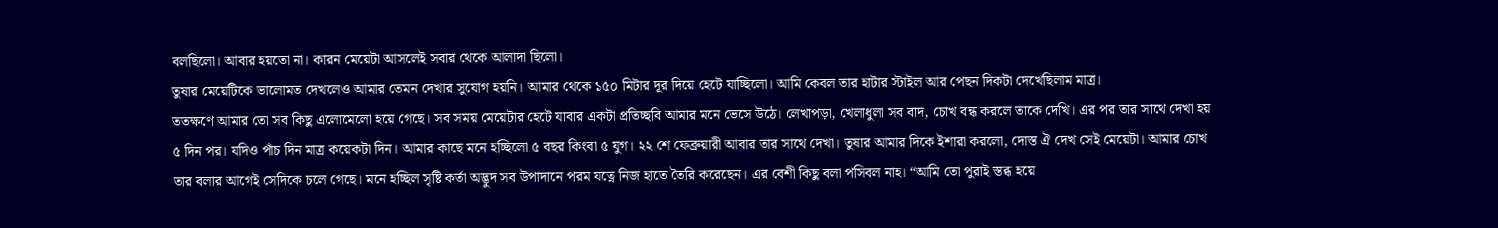বলছিলো। আবার হয়তো না। কারন মেয়েটা আসলেই সবার থেকে আলাদা ছিলো।
তুষার মেয়েটিকে ভালোমত দেখলেও আমার তেমন দেখার সুযোগ হয়নি। আমার থেকে ১৫০ মিটার দূর দিয়ে হেটে যাচ্ছিলো। আমি কেবল তার হাটার স্টাইল আর পেছন দিকটা দেখেছিলাম মাত্র।
ততক্ষণে আমার তো সব কিছু এলোমেলো হয়ে গেছে। সব সময় মেয়েটার হেটে যাবার একটা প্রতিচ্ছবি আমার মনে ভেসে উঠে। লেখাপড়া, খেলাধুলা সব বাদ, চোখ বন্ধ করলে তাকে দেখি। এর পর তার সাথে দেখা হয় ৫ দিন পর। যদিও পাঁচ দিন মাত্র কয়েকটা দিন। আমার কাছে মনে হচ্ছিলো ৫ বছর কিংবা ৫ যুগ। ২২ শে ফেব্রুয়ারী আবার তার সাথে দেখা। তুষার আমার দিকে ইশারা করলো, দোস্ত ঐ দেখ সেই মেয়েটা। আমার চোখ তার বলার আগেই সেদিকে চলে গেছে। মনে হচ্ছিল সৃষ্টি কর্তা অদ্ভুদ সব উপাদানে পরম যত্নে নিজ হাতে তৈরি করেছেন। এর বেশী কিছু বলা পসিবল নাহ। “আমি তো পুরাই স্তব্ধ হয়ে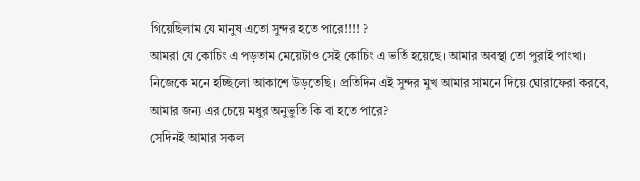গিয়েছিলাম যে মানুষ এতো সুন্দর হতে পারে!!!! ?
আমরা যে কোচিং এ পড়তাম মেয়েটাও সেই কোচিং এ ভর্তি হয়েছে। আমার অবস্থা তো পুরাই পাংখা। নিজেকে মনে হচ্ছিলো আকাশে উড়তেছি। প্রতিদিন এই সুন্দর মুখ আমার সামনে দিয়ে ঘোরাফেরা করবে, আমার জন্য এর চেয়ে মধুর অনুভুতি কি বা হতে পারে?
সেদিনই আমার সকল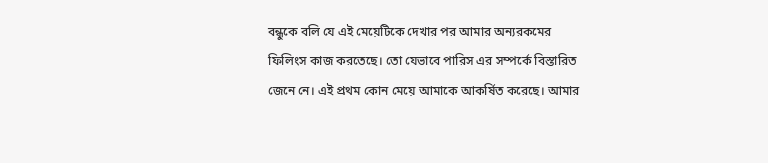বন্ধুকে বলি যে এই মেয়েটিকে দেখার পর আমার অন্যরকমের ফিলিংস কাজ করতেছে। তো যেভাবে পারিস এর সম্পর্কে বিস্তারিত জেনে নে। এই প্রথম কোন মেয়ে আমাকে আকর্ষিত করেছে। আমার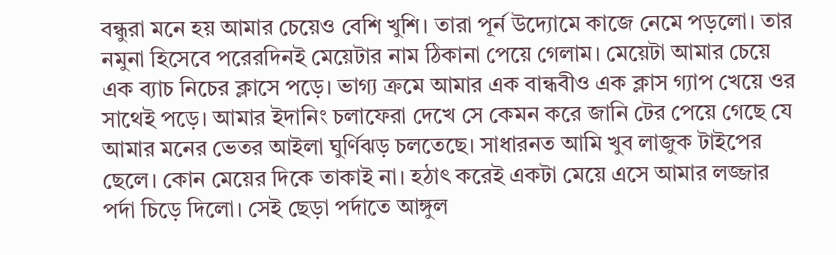বন্ধুরা মনে হয় আমার চেয়েও বেশি খুশি। তারা পূর্ন উদ্যোমে কাজে নেমে পড়লো। তার নমুনা হিসেবে পরেরদিনই মেয়েটার নাম ঠিকানা পেয়ে গেলাম। মেয়েটা আমার চেয়ে এক ব্যাচ নিচের ক্লাসে পড়ে। ভাগ্য ক্রমে আমার এক বান্ধবীও এক ক্লাস গ্যাপ খেয়ে ওর সাথেই পড়ে। আমার ইদানিং চলাফেরা দেখে সে কেমন করে জানি টের পেয়ে গেছে যে আমার মনের ভেতর আইলা ঘুর্ণিঝড় চলতেছে। সাধারনত আমি খুব লাজুক টাইপের ছেলে। কোন মেয়ের দিকে তাকাই না। হঠাৎ করেই একটা মেয়ে এসে আমার লজ্জার পর্দা চিড়ে দিলো। সেই ছেড়া পর্দাতে আঙ্গুল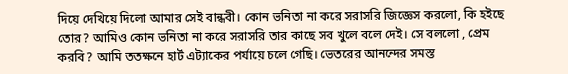দিয়ে দেখিয়ে দিলো আমার সেই বান্ধবী। কোন ভনিতা না করে সরাসরি জিজ্ঞেস করলো, কি হইছে তোর? আমিও কোন ভনিতা না করে সরাসরি তার কাছে সব খুলে বলে দেই। সে বললো , প্রেম করবি? আমি ততক্ষনে হার্ট এট্যাকের পর্যায়ে চলে গেছি। ভেতরের আনন্দের সমস্ত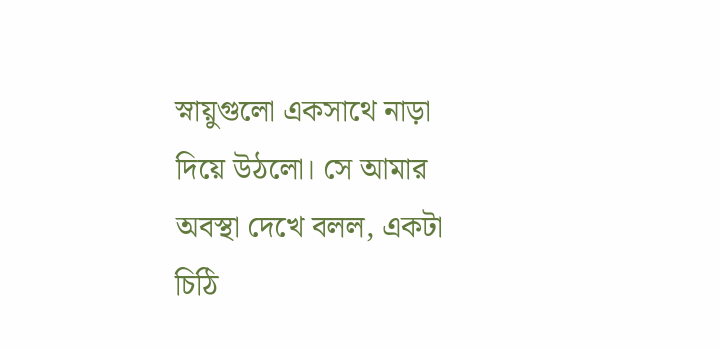স্নায়ুগুলো একসাথে নাড়া দিয়ে উঠলো। সে আমার অবস্থা দেখে বলল, একটা চিঠি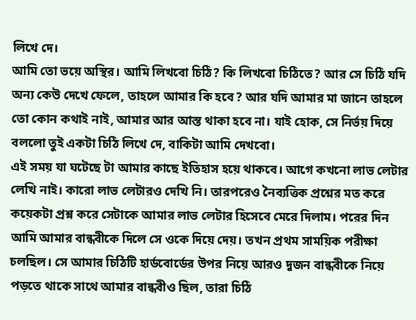লিখে দে।
আমি তো ভয়ে অস্থির। আমি লিখবো চিঠি? কি লিখবো চিঠিতে? আর সে চিঠি যদি অন্য কেউ দেখে ফেলে, তাহলে আমার কি হবে? আর যদি আমার মা জানে তাহলে তো কোন কথাই নাই, আমার আর আস্ত থাকা হবে না। যাই হোক, সে নির্ভয় দিয়ে বললো তুই একটা চিঠি লিখে দে, বাকিটা আমি দেখবো।
এই সময় যা ঘটেছে টা আমার কাছে ইতিহাস হয়ে থাকবে। আগে কখনো লাভ লেটার লেখি নাই। কারো লাভ লেটারও দেখি নি। তারপরেও নৈব্যত্তিক প্রশ্নের মত করে কয়েকটা প্রশ্ন করে সেটাকে আমার লাভ লেটার হিসেবে মেরে দিলাম। পরের দিন আমি আমার বান্ধবীকে দিলে সে ওকে দিয়ে দেয়। তখন প্রথম সাময়িক পরীক্ষা চলছিল। সে আমার চিঠিটি হার্ডবোর্ডের উপর নিয়ে আরও দুজন বান্ধবীকে নিয়ে পড়তে থাকে সাথে আমার বান্ধবীও ছিল, তারা চিঠি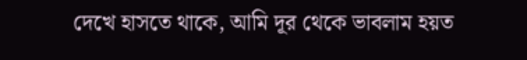দেখে হাসতে থাকে, আমি দূর থেকে ভাবলাম হয়ত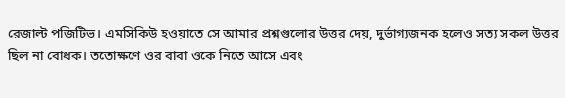রেজাল্ট পজিটিভ। এমসিকিউ হওয়াতে সে আমার প্রশ্নগুলোর উত্তর দেয়, দুর্ভাগ্যজনক হলেও সত্য সকল উত্তর ছিল না বোধক। ততোক্ষণে ওর বাবা ওকে নিতে আসে এবং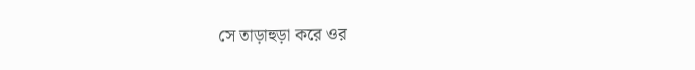সে তাড়াহুড়া করে ওর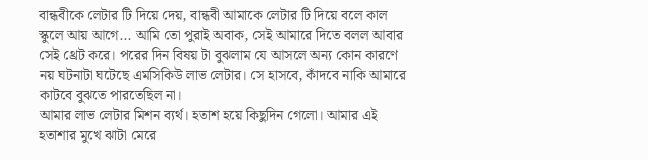বান্ধবীকে লেটার টি দিয়ে দেয়, বান্ধবী আমাকে লেটার টি দিয়ে বলে কাল স্কুলে আয় আগে... আমি তো পুরাই অবাক, সেই আমারে দিতে বলল আবার সেই থ্রেট করে। পরের দিন বিষয় টা বুঝলাম যে আসলে অন্য কোন কারণে নয় ঘটনাটা ঘটেছে এমসিকিউ লাভ লেটার। সে হাসবে, কাঁদবে নাকি আমারে কাটবে বুঝতে পারতেছিল না।
আমার লাভ লেটার মিশন ব্যর্থ। হতাশ হয়ে কিছুদিন গেলো। আমার এই হতাশার মুখে ঝাটা মেরে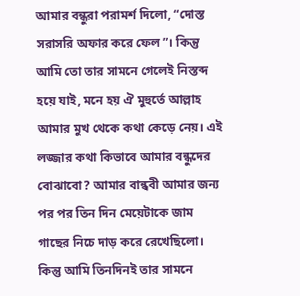আমার বন্ধুরা পরামর্শ দিলো, “দোস্ত সরাসরি অফার করে ফেল”। কিন্তু আমি তো তার সামনে গেলেই নিস্তব্দ হয়ে যাই, মনে হয় ঐ মুহুর্তে আল্লাহ আমার মুখ থেকে কথা কেড়ে নেয়। এই লজ্জার কথা কিভাবে আমার বন্ধুদের বোঝাবো? আমার বান্ধবী আমার জন্য পর পর তিন দিন মেয়েটাকে জাম গাছের নিচে দাড় করে রেখেছিলো।
কিন্তু আমি তিনদিনই তার সামনে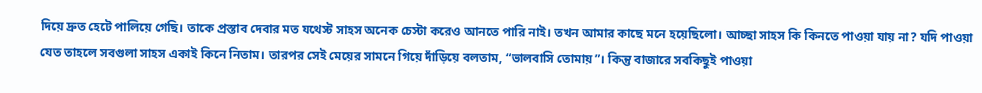দিয়ে দ্রুত হেটে পালিয়ে গেছি। তাকে প্রস্তাব দেবার মত যথেস্ট সাহস অনেক চেস্টা করেও আনতে পারি নাই। তখন আমার কাছে মনে হয়েছিলো। আচ্ছা সাহস কি কিনতে পাওয়া যায় না? যদি পাওয়া যেত তাহলে সবগুলা সাহস একাই কিনে নিতাম। তারপর সেই মেয়ের সামনে গিয়ে দাঁড়িয়ে বলতাম, “ভালবাসি তোমায়”। কিন্তু বাজারে সবকিছুই পাওয়া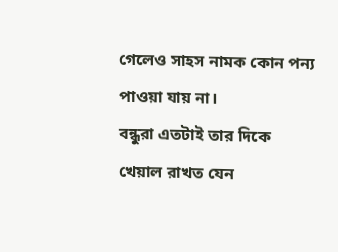গেলেও সাহস নামক কোন পন্য পাওয়া যায় না।
বন্ধুরা এতটাই তার দিকে খেয়াল রাখত যেন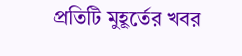প্রতিটি মুহূর্তের খবর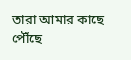তারা আমার কাছে পৌঁছে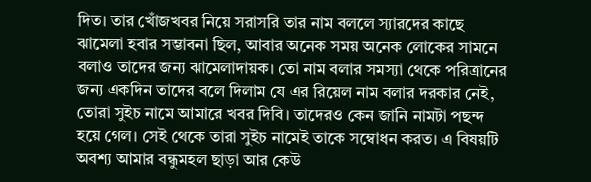দিত। তার খোঁজখবর নিয়ে সরাসরি তার নাম বললে স্যারদের কাছে ঝামেলা হবার সম্ভাবনা ছিল, আবার অনেক সময় অনেক লোকের সামনে বলাও তাদের জন্য ঝামেলাদায়ক। তো নাম বলার সমস্যা থেকে পরিত্রানের জন্য একদিন তাদের বলে দিলাম যে এর রিয়েল নাম বলার দরকার নেই, তোরা সুইচ নামে আমারে খবর দিবি। তাদেরও কেন জানি নামটা পছন্দ হয়ে গেল। সেই থেকে তারা সুইচ নামেই তাকে সম্বোধন করত। এ বিষয়টি অবশ্য আমার বন্ধুমহল ছাড়া আর কেউ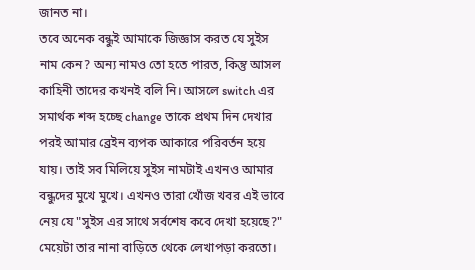জানত না।
তবে অনেক বন্ধুই আমাকে জিজ্ঞাস করত যে সুইস নাম কেন? অন্য নামও তো হতে পারত, কিন্তু আসল কাহিনী তাদের কখনই বলি নি। আসলে switch এর সমার্থক শব্দ হচ্ছে change তাকে প্রথম দিন দেখার পরই আমার ব্রেইন ব্যপক আকারে পরিবর্তন হয়ে যায়। তাই সব মিলিয়ে সুইস নামটাই এখনও আমার বন্ধুদের মুখে মুখে। এখনও তারা খোঁজ খবর এই ভাবে নেয় যে "সুইস এর সাথে সর্বশেষ কবে দেখা হয়েছে?"
মেয়েটা তার নানা বাড়িতে থেকে লেখাপড়া করতো।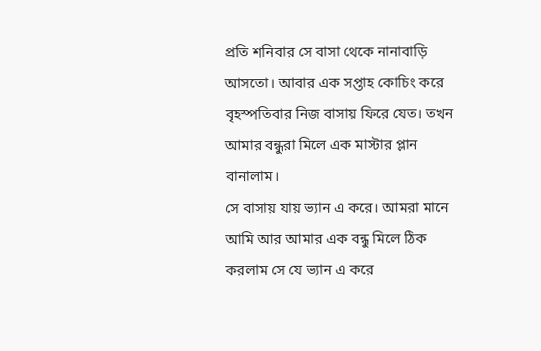প্রতি শনিবার সে বাসা থেকে নানাবাড়ি আসতো। আবার এক সপ্তাহ কোচিং করে বৃহস্পতিবার নিজ বাসায় ফিরে যেত। তখন আমার বন্ধুরা মিলে এক মাস্টার প্লান বানালাম।
সে বাসায় যায় ভ্যান এ করে। আমরা মানে আমি আর আমার এক বন্ধু মিলে ঠিক করলাম সে যে ভ্যান এ করে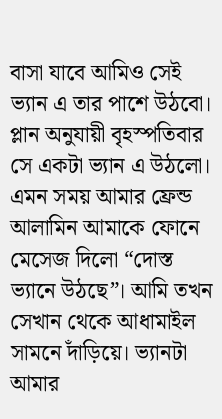বাসা যাবে আমিও সেই ভ্যান এ তার পাশে উঠবো। প্লান অনুযায়ী বৃহস্পতিবার সে একটা ভ্যান এ উঠলো। এমন সময় আমার ফ্রেন্ড আলামিন আমাকে ফোনে মেসেজ দিলো “দোস্ত ভ্যানে উঠছে”। আমি তখন সেখান থেকে আধামাইল সামনে দাঁড়িয়ে। ভ্যানটা আমার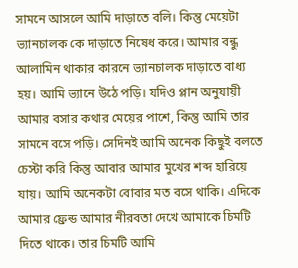সামনে আসলে আমি দাড়াতে বলি। কিন্তু মেয়েটা ভ্যানচালক কে দাড়াতে নিষেধ করে। আমার বন্ধু আলামিন থাকার কারনে ভ্যানচালক দাড়াতে বাধ্য হয়। আমি ভ্যানে উঠে পড়ি। যদিও প্লান অনুযায়ী আমার বসার কথার মেয়ের পাশে, কিন্তু আমি তার সামনে বসে পড়ি। সেদিনই আমি অনেক কিছুই বলতে চেস্টা করি কিন্তু আবার আমার মুখের শব্দ হারিয়ে যায়। আমি অনেকটা বোবার মত বসে থাকি। এদিকে আমার ফ্রেন্ড আমার নীরবতা দেখে আমাকে চিমটি দিতে থাকে। তার চিমটি আমি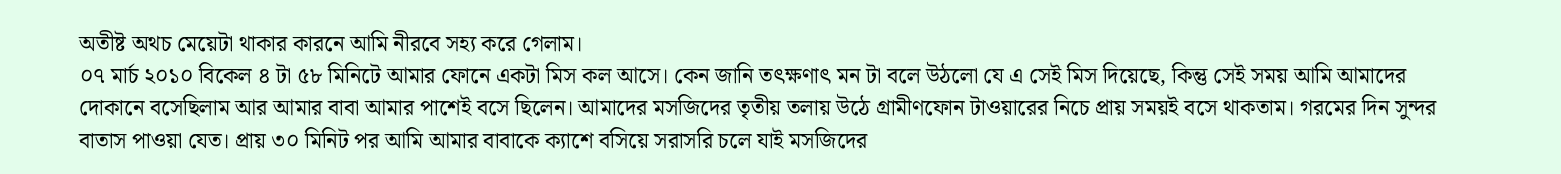অতীষ্ট অথচ মেয়েটা থাকার কারনে আমি নীরবে সহ্য করে গেলাম।
০৭ মার্চ ২০১০ বিকেল ৪ টা ৫৮ মিনিটে আমার ফোনে একটা মিস কল আসে। কেন জানি তৎক্ষণাৎ মন টা বলে উঠলো যে এ সেই মিস দিয়েছে, কিন্তু সেই সময় আমি আমাদের দোকানে বসেছিলাম আর আমার বাবা আমার পাশেই বসে ছিলেন। আমাদের মসজিদের তৃতীয় তলায় উঠে গ্রামীণফোন টাওয়ারের নিচে প্রায় সময়ই বসে থাকতাম। গরমের দিন সুন্দর বাতাস পাওয়া যেত। প্রায় ৩০ মিনিট পর আমি আমার বাবাকে ক্যাশে বসিয়ে সরাসরি চলে যাই মসজিদের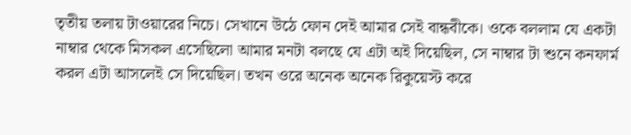তৃতীয় তলায় টাওয়ারের নিচে। সেখানে উঠে ফোন দেই আমার সেই বান্ধবীকে। ওকে বললাম যে একটা নাম্বার থেকে মিসকল এসেছিলো আমার মনটা বলছে যে এটা অই দিয়েছিল, সে নাম্বার টা শুনে কনফার্ম করল এটা আসলেই সে দিয়েছিল। তখন ওরে অনেক অনেক রিকুয়েস্ট করে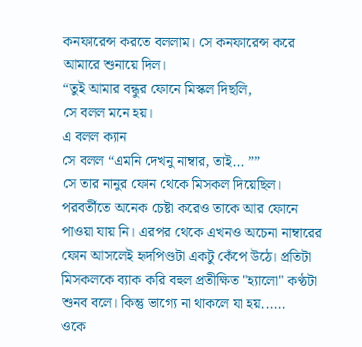কনফারেন্স করতে বললাম। সে কনফারেন্স করে আমারে শুনায়ে দিল।
“তুই আমার বন্ধুর ফোনে মিস্কল দিছলি,
সে বলল মনে হয়।
এ বলল ক্যান
সে বলল “এমনি দেখনু নাম্বার, তাই... ””
সে তার নানুর ফোন থেকে মিসকল দিয়েছিল। পরবর্তীতে অনেক চেষ্টা করেও তাকে আর ফোনে পাওয়া যায় নি। এরপর থেকে এখনও অচেনা নাম্বারের ফোন আসলেই হৃদপিণ্ডটা একটু কেঁপে উঠে। প্রতিটা মিসকলকে ব্যাক করি বহুল প্রতীক্ষিত "হ্যালো" কণ্ঠটা শুনব বলে। কিন্তু ভাগ্যে না থাকলে যা হয়......
ওকে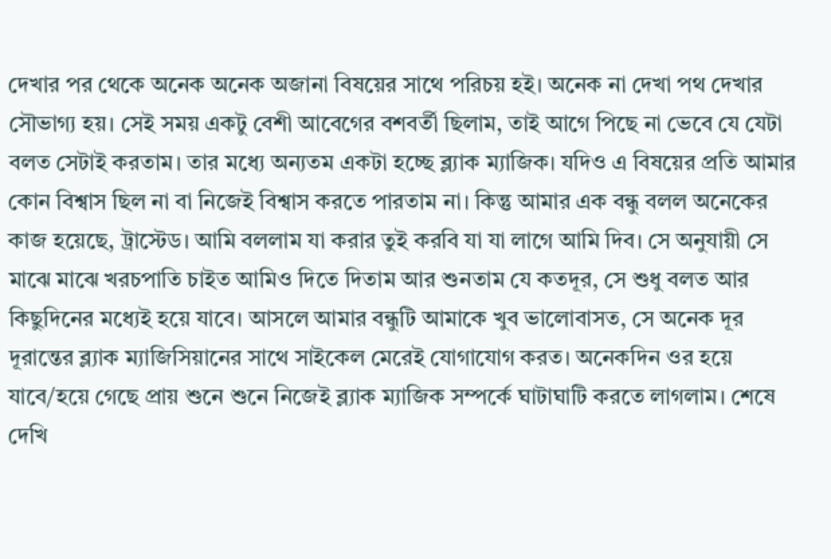দেখার পর থেকে অনেক অনেক অজানা বিষয়ের সাথে পরিচয় হই। অনেক না দেখা পথ দেখার সৌভাগ্য হয়। সেই সময় একটু বেশী আবেগের বশবর্তী ছিলাম, তাই আগে পিছে না ভেবে যে যেটা বলত সেটাই করতাম। তার মধ্যে অন্যতম একটা হচ্ছে ব্ল্যাক ম্যাজিক। যদিও এ বিষয়ের প্রতি আমার কোন বিশ্বাস ছিল না বা নিজেই বিশ্বাস করতে পারতাম না। কিন্তু আমার এক বন্ধু বলল অনেকের কাজ হয়েছে, ট্রাস্টেড। আমি বললাম যা করার তুই করবি যা যা লাগে আমি দিব। সে অনুযায়ী সে মাঝে মাঝে খরচপাতি চাইত আমিও দিতে দিতাম আর শুনতাম যে কতদূর, সে শুধু বলত আর কিছুদিনের মধ্যেই হয়ে যাবে। আসলে আমার বন্ধুটি আমাকে খুব ভালোবাসত, সে অনেক দূর দূরান্তের ব্ল্যাক ম্যাজিসিয়ানের সাথে সাইকেল মেরেই যোগাযোগ করত। অনেকদিন ওর হয়ে যাবে/হয়ে গেছে প্রায় শুনে শুনে নিজেই ব্ল্যাক ম্যাজিক সম্পর্কে ঘাটাঘাটি করতে লাগলাম। শেষে দেখি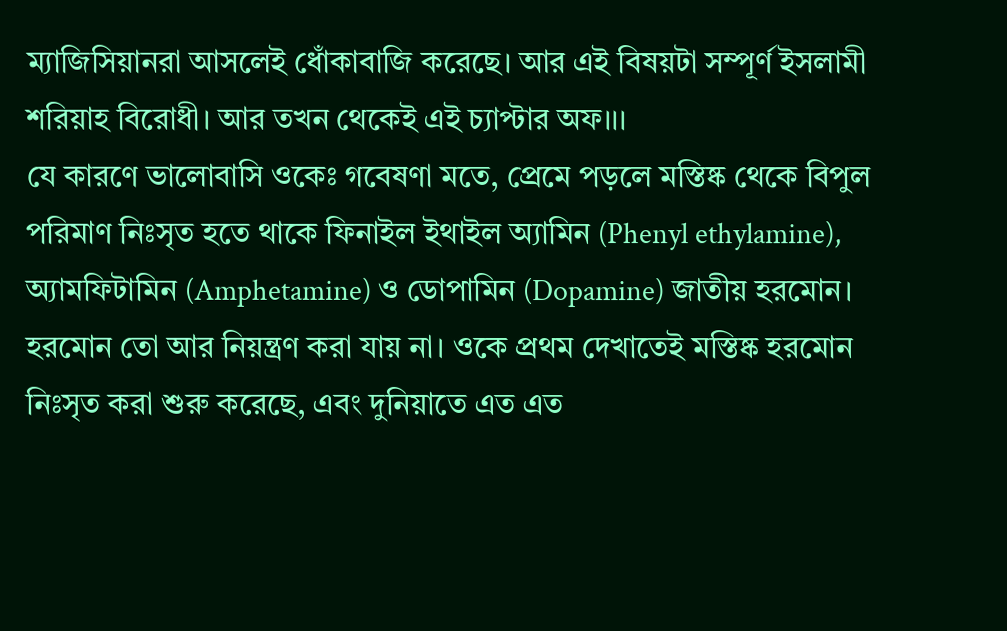ম্যাজিসিয়ানরা আসলেই ধোঁকাবাজি করেছে। আর এই বিষয়টা সম্পূর্ণ ইসলামী শরিয়াহ বিরোধী। আর তখন থেকেই এই চ্যাপ্টার অফ।।।
যে কারণে ভালোবাসি ওকেঃ গবেষণা মতে, প্রেমে পড়লে মস্তিষ্ক থেকে বিপুল পরিমাণ নিঃসৃত হতে থাকে ফিনাইল ইথাইল অ্যামিন (Phenyl ethylamine), অ্যামফিটামিন (Amphetamine) ও ডোপামিন (Dopamine) জাতীয় হরমোন। হরমোন তো আর নিয়ন্ত্রণ করা যায় না। ওকে প্রথম দেখাতেই মস্তিষ্ক হরমোন নিঃসৃত করা শুরু করেছে, এবং দুনিয়াতে এত এত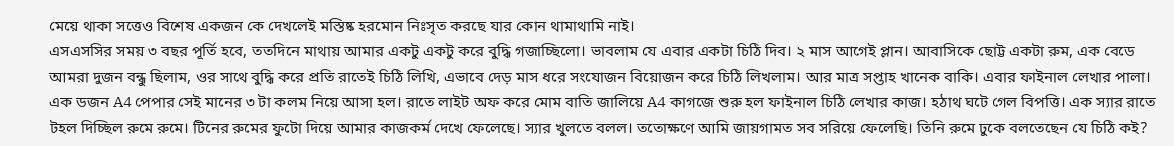মেয়ে থাকা সত্তেও বিশেষ একজন কে দেখলেই মস্তিষ্ক হরমোন নিঃসৃত করছে যার কোন থামাথামি নাই।
এসএসসির সময় ৩ বছর পূর্তি হবে, ততদিনে মাথায় আমার একটু একটু করে বুদ্ধি গজাচ্ছিলো। ভাবলাম যে এবার একটা চিঠি দিব। ২ মাস আগেই প্লান। আবাসিকে ছোট্ট একটা রুম, এক বেডে আমরা দুজন বন্ধু ছিলাম, ওর সাথে বুদ্ধি করে প্রতি রাতেই চিঠি লিখি, এভাবে দেড় মাস ধরে সংযোজন বিয়োজন করে চিঠি লিখলাম। আর মাত্র সপ্তাহ খানেক বাকি। এবার ফাইনাল লেখার পালা। এক ডজন A4 পেপার সেই মানের ৩ টা কলম নিয়ে আসা হল। রাতে লাইট অফ করে মোম বাতি জালিয়ে A4 কাগজে শুরু হল ফাইনাল চিঠি লেখার কাজ। হঠাথ ঘটে গেল বিপত্তি। এক স্যার রাতে টহল দিচ্ছিল রুমে রুমে। টিনের রুমের ফুটো দিয়ে আমার কাজকর্ম দেখে ফেলেছে। স্যার খুলতে বলল। ততোক্ষণে আমি জায়গামত সব সরিয়ে ফেলেছি। তিনি রুমে ঢুকে বলতেছেন যে চিঠি কই?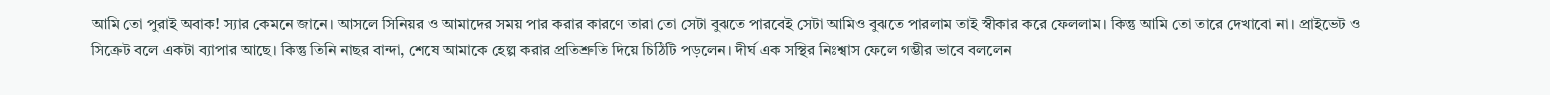আমি তো পুরাই অবাক! স্যার কেমনে জানে। আসলে সিনিয়র ও আমাদের সময় পার করার কারণে তারা তো সেটা বুঝতে পারবেই সেটা আমিও বুঝতে পারলাম তাই স্বীকার করে ফেললাম। কিন্তু আমি তো তারে দেখাবো না। প্রাইভেট ও সিক্রেট বলে একটা ব্যাপার আছে। কিন্তু তিনি নাছর বান্দা, শেষে আমাকে হেল্প করার প্রতিশ্রুতি দিয়ে চিঠিটি পড়লেন। দীর্ঘ এক সস্থির নিঃশ্বাস ফেলে গম্ভীর ভাবে বললেন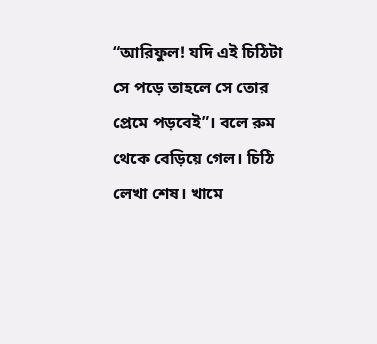“আরিফুল! যদি এই চিঠিটা সে পড়ে তাহলে সে তোর প্রেমে পড়বেই”। বলে রুম থেকে বেড়িয়ে গেল। চিঠি লেখা শেষ। খামে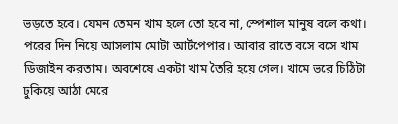ভড়তে হবে। যেমন তেমন খাম হলে তো হবে না, স্পেশাল মানুষ বলে কথা। পরের দিন নিয়ে আসলাম মোটা আর্টপেপার। আবার রাতে বসে বসে খাম ডিজাইন করতাম। অবশেষে একটা খাম তৈরি হয়ে গেল। খামে ভরে চিঠিটা ঢুকিয়ে আঠা মেরে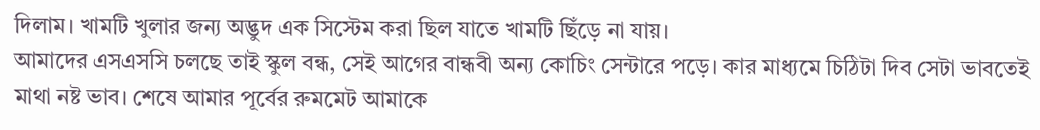দিলাম। খামটি খুলার জন্য অদ্ভুদ এক সিস্টেম করা ছিল যাতে খামটি ছিঁড়ে না যায়।
আমাদের এসএসসি চলছে তাই স্কুল বন্ধ, সেই আগের বান্ধবী অন্য কোচিং সেন্টারে পড়ে। কার মাধ্যমে চিঠিটা দিব সেটা ভাবতেই মাথা নষ্ট ভাব। শেষে আমার পূর্বের রুমমেট আমাকে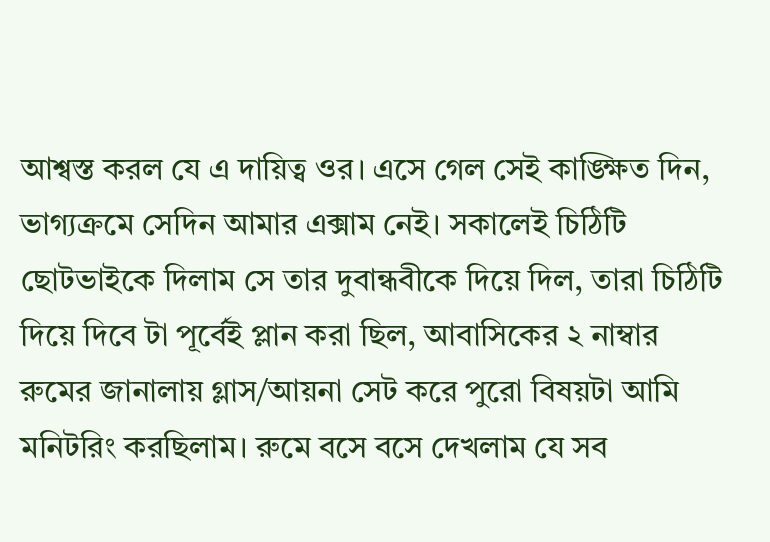আশ্বস্ত করল যে এ দায়িত্ব ওর। এসে গেল সেই কাঙ্ক্ষিত দিন, ভাগ্যক্রমে সেদিন আমার এক্সাম নেই। সকালেই চিঠিটি ছোটভাইকে দিলাম সে তার দুবান্ধবীকে দিয়ে দিল, তারা চিঠিটি দিয়ে দিবে টা পূর্বেই প্লান করা ছিল, আবাসিকের ২ নাম্বার রুমের জানালায় গ্লাস/আয়না সেট করে পুরো বিষয়টা আমি মনিটরিং করছিলাম। রুমে বসে বসে দেখলাম যে সব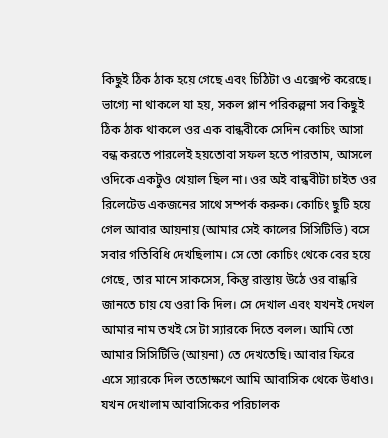কিছুই ঠিক ঠাক হয়ে গেছে এবং চিঠিটা ও এক্সেপ্ট করেছে।
ভাগ্যে না থাকলে যা হয়, সকল প্লান পরিকল্পনা সব কিছুই ঠিক ঠাক থাকলে ওর এক বান্ধবীকে সেদিন কোচিং আসা বন্ধ করতে পারলেই হয়তোবা সফল হতে পারতাম, আসলে ওদিকে একটুও খেয়াল ছিল না। ওর অই বান্ধবীটা চাইত ওর রিলেটেড একজনের সাথে সম্পর্ক করুক। কোচিং ছুটি হয়ে গেল আবার আয়নায় (আমার সেই কালের সিসিটিভি) বসে সবার গতিবিধি দেখছিলাম। সে তো কোচিং থেকে বের হয়ে গেছে, তার মানে সাকসেস, কিন্তু রাস্তায় উঠে ওর বান্ধরি জানতে চায় যে ওরা কি দিল। সে দেখাল এবং যখনই দেখল আমার নাম তখই সে টা স্যারকে দিতে বলল। আমি তো আমার সিসিটিভি (আয়না) তে দেখতেছি। আবার ফিরে এসে স্যারকে দিল ততোক্ষণে আমি আবাসিক থেকে উধাও। যখন দেখালাম আবাসিকের পরিচালক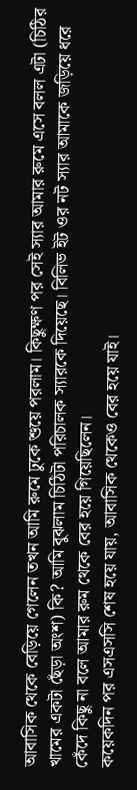আবাসিক থেকে বেড়িয়ে গেলেন তখন আমি রুমে ঢুকে শুয়ে পরলাম। কিছুক্ষণ পর সেই স্যার আমার রুমে এসে বলল এটা (চিঠির খামের একটা ছেঁড়া অংশ) কি? আমি বুঝলাম চিঠিটা পরিচালক স্যারকে দিয়েছে। বিলিভ ইট ওর নট স্যার আমাকে জড়িয়ে ধরে কেঁদে কিছু না বলে আমার রুম থেকে বের হয়ে গিয়েছিলেন।
কয়েকদিন পর এসএসসি শেষ হয়ে যায়, আবাসিক থেকেও বের হয়ে যাই।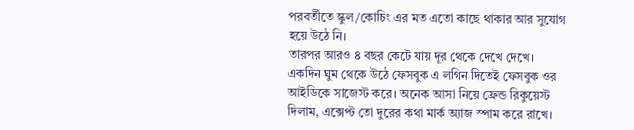পরবর্তীতে স্কুল/কোচিং এর মত এতো কাছে থাকার আর সুযোগ হয়ে উঠে নি।
তারপর আরও ৪ বছর কেটে যায় দূর থেকে দেখে দেখে। একদিন ঘুম থেকে উঠে ফেসবুক এ লগিন দিতেই ফেসবুক ওর আইডিকে সাজেস্ট করে। অনেক আসা নিয়ে ফ্রেন্ড রিকুয়েস্ট দিলাম, এক্সেপ্ট তো দুরের কথা মার্ক অ্যাজ স্পাম করে রাখে।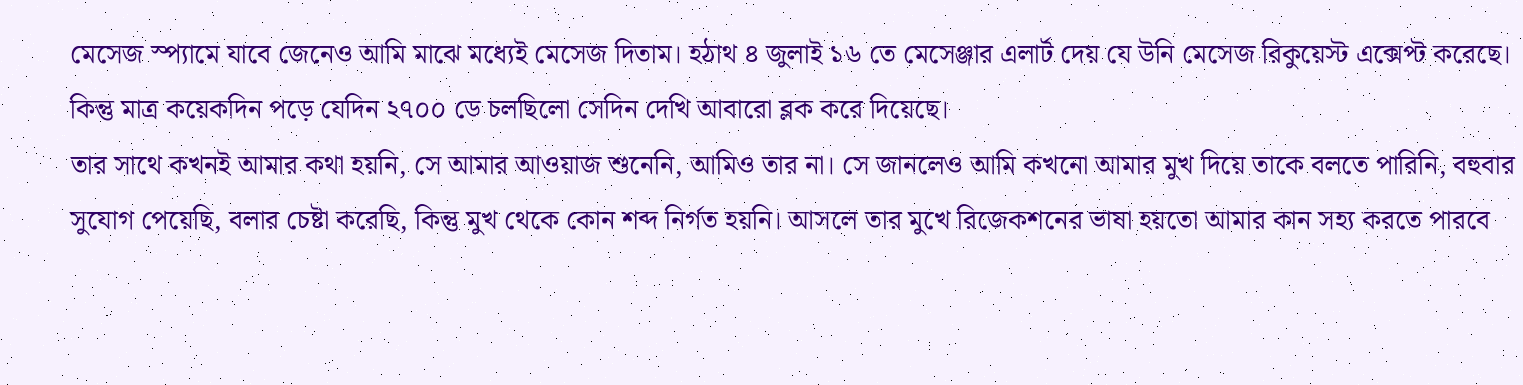মেসেজ স্প্যামে যাবে জেনেও আমি মাঝে মধ্যেই মেসেজ দিতাম। হঠাথ ৪ জুলাই ১৬ তে মেসেঞ্জার এলার্ট দেয় যে উনি মেসেজ রিকুয়েস্ট এক্সেপ্ট করেছে। কিন্তু মাত্র কয়েকদিন পড়ে যেদিন ২৭০০ ডে চলছিলো সেদিন দেখি আবারো ব্লক করে দিয়েছে।
তার সাথে কখনই আমার কথা হয়নি, সে আমার আওয়াজ শুনেনি, আমিও তার না। সে জানলেও আমি কখনো আমার মুখ দিয়ে তাকে বলতে পারিনি, বহুবার সুযোগ পেয়েছি, বলার চেষ্টা করেছি, কিন্তু মুখ থেকে কোন শব্দ নির্গত হয়নি। আসলে তার মুখে রিজেকশনের ভাষা হয়তো আমার কান সহ্য করতে পারবে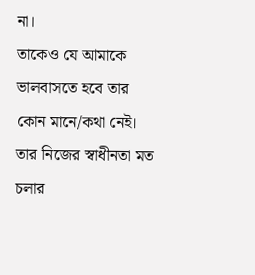না।
তাকেও যে আমাকে ভালবাসতে হবে তার কোন মানে/কথা নেই। তার নিজের স্বাধীনতা মত চলার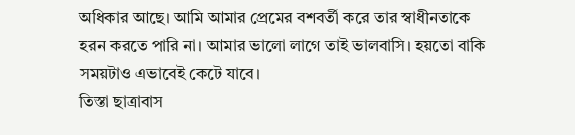অধিকার আছে। আমি আমার প্রেমের বশবর্তী করে তার স্বাধীনতাকে হরন করতে পারি না। আমার ভালো লাগে তাই ভালবাসি। হয়তো বাকি সময়টাও এভাবেই কেটে যাবে।
তিস্তা ছাত্রাবাস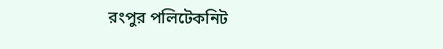রংপুর পলিটেকনিট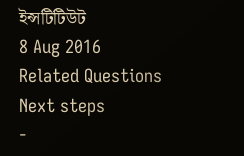ইন্সটিটিউট
8 Aug 2016
Related Questions
Next steps
-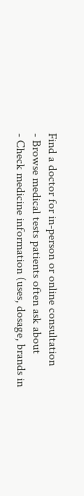Find a doctor for in-person or online consultation
- Browse medical tests patients often ask about
- Check medicine information (uses, dosage, brands in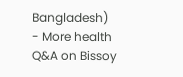Bangladesh)
- More health Q&A on Bissoy